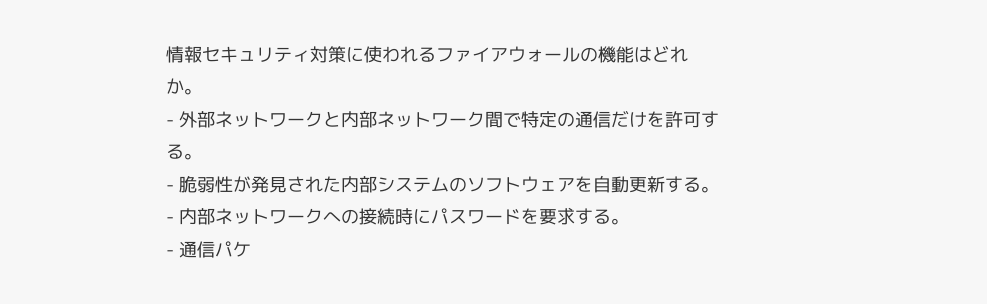情報セキュリティ対策に使われるファイアウォールの機能はどれか。
- 外部ネットワークと内部ネットワーク間で特定の通信だけを許可する。
- 脆弱性が発見された内部システムのソフトウェアを自動更新する。
- 内部ネットワークへの接続時にパスワードを要求する。
- 通信パケ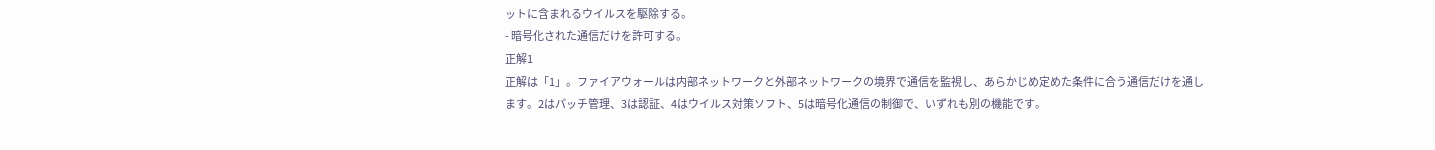ットに含まれるウイルスを駆除する。
- 暗号化された通信だけを許可する。
正解1
正解は「1」。ファイアウォールは内部ネットワークと外部ネットワークの境界で通信を監視し、あらかじめ定めた条件に合う通信だけを通します。2はパッチ管理、3は認証、4はウイルス対策ソフト、5は暗号化通信の制御で、いずれも別の機能です。